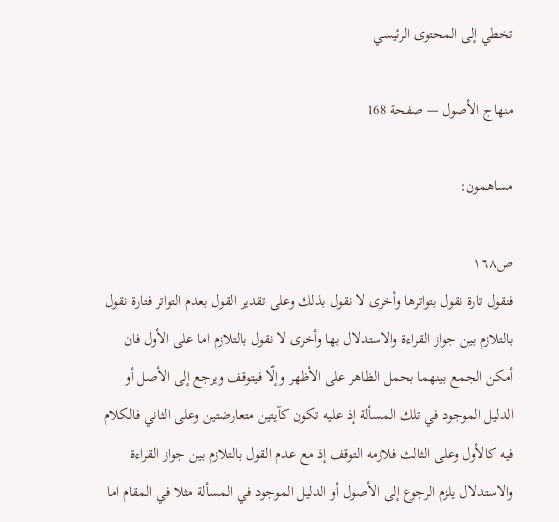تخطي إلى المحتوى الرئيسي

منهاج الأصول — صفحة 168

مساهمون:

ص١٦٨
فنقول تارة نقول بتواترها وأخرى لا نقول بذلك وعلى تقدير القول بعدم التواتر فتارة نقول بالتلازم بين جواز القراءة والاستدلال بها وأخرى لا نقول بالتلازم اما على الأول فان أمكن الجمع بينهما بحمل الظاهر على الأظهر وإلّا فيتوقف ويرجع إلى الأصل أو الدليل الموجود في تلك المسألة إذ عليه تكون كآيتين متعارضتين وعلى الثاني فالكلام فيه كالأول وعلى الثالث فلازمه التوقف إذ مع عدم القول بالتلازم بين جواز القراءة والاستدلال يلزم الرجوع إلى الأصول أو الدليل الموجود في المسألة مثلا في المقام اما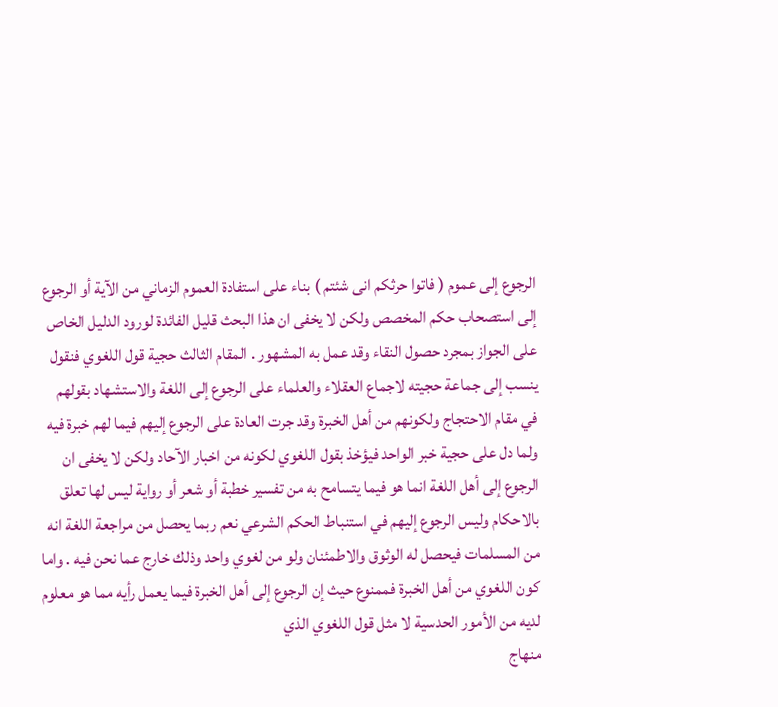الرجوع إلى عموم ( فاتوا حرثكم انى شئتم ) بناء على استفادة العموم الزماني من الآية أو الرجوع إلى استصحاب حكم المخصص ولكن لا يخفى ان هذا البحث قليل الفائدة لورود الدليل الخاص على الجواز بمجرد حصول النقاء وقد عمل به المشهور . المقام الثالث حجية قول اللغوي فنقول ينسب إلى جماعة حجيته لاجماع العقلاء والعلماء على الرجوع إلى اللغة والاستشهاد بقولهم في مقام الاحتجاج ولكونهم من أهل الخبرة وقد جرت العادة على الرجوع إليهم فيما لهم خبرة فيه ولما دل على حجية خبر الواحد فيؤخذ بقول اللغوي لكونه من اخبار الآحاد ولكن لا يخفى ان الرجوع إلى أهل اللغة انما هو فيما يتسامح به من تفسير خطبة أو شعر أو رواية ليس لها تعلق بالاحكام وليس الرجوع إليهم في استنباط الحكم الشرعي نعم ربما يحصل من مراجعة اللغة انه من المسلمات فيحصل له الوثوق والاطمئنان ولو من لغوي واحد وذلك خارج عما نحن فيه . واما كون اللغوي من أهل الخبرة فممنوع حيث إن الرجوع إلى أهل الخبرة فيما يعمل رأيه مما هو معلوم لديه من الأمور الحدسية لا مثل قول اللغوي الذي
منهاج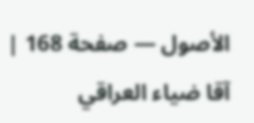الأصول — صفحة 168 | آقا ضياء العراقي